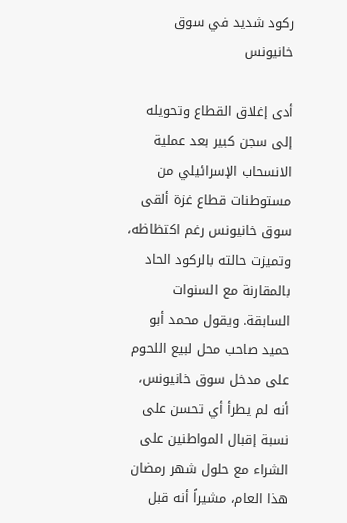ركود شديد في سوق خانيونس

أدى إغلاق القطاع وتحويله إلى سجن كبير بعد عملية الانسحاب الإسرائيلي من مستوطنات قطاع غزة ألقى سوق خانيونس رغم اكتظاظه، وتميزت حالته بالركود الحاد بالمقارنة مع السنوات السابقة. ويقول محمد أبو حميد صاحب محل لبيع اللحوم على مدخل سوق خانيونس، أنه لم يطرأ أي تحسن على نسبة إقبال المواطنين على الشراء مع حلول شهر رمضان هذا العام، مشيراً أنه قبل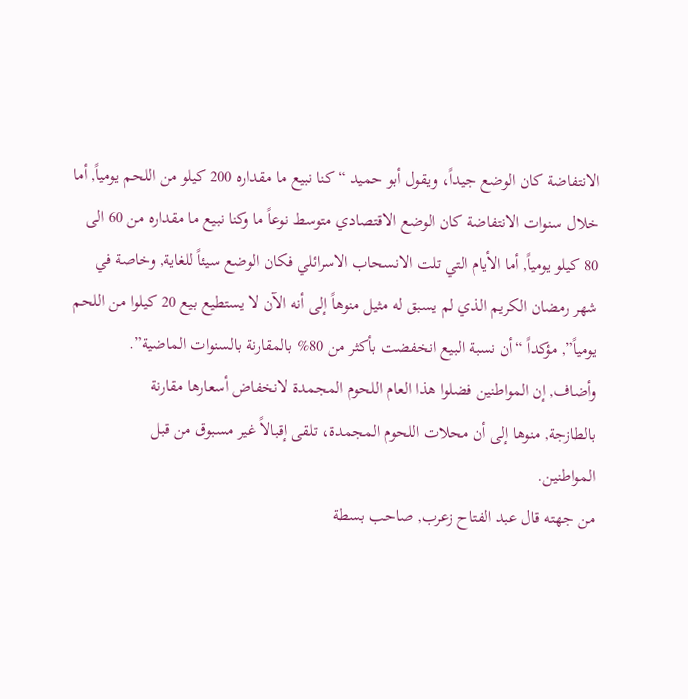الانتفاضة كان الوضع جيداً، ويقول أبو حميد “كنا نبيع ما مقداره 200 كيلو من اللحم يومياً, أما خلال سنوات الانتفاضة كان الوضع الاقتصادي متوسط نوعاً ما وكنا نبيع ما مقداره من 60 الى 80 كيلو يومياً, أما الأيام التي تلت الانسحاب الاسرائلي فكان الوضع سيئاً للغاية, وخاصة في شهر رمضان الكريم الذي لم يسبق له مثيل منوهاً إلى أنه الآن لا يستطيع بيع 20 كيلوا من اللحم يومياً”, مؤكداً “أن نسبة البيع انخفضت بأكثر من 80% بالمقارنة بالسنوات الماضية”.
وأضاف, إن المواطنين فضلوا هذا العام اللحوم المجمدة لانخفاض أسعارها مقارنة
بالطازجة, منوها إلى أن محلات اللحوم المجمدة، تلقى إقبالاً غير مسبوق من قبل
المواطنين.
من جهته قال عبد الفتاح زعرب, صاحب بسطة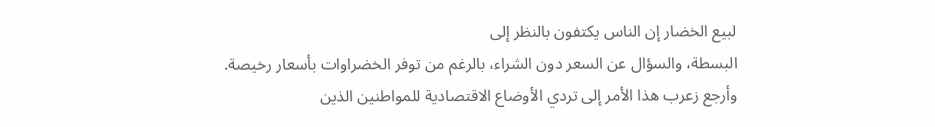لبيع الخضار إن الناس يكتفون بالنظر إلى
البسطة، والسؤال عن السعر دون الشراء، بالرغم من توفر الخضراوات بأسعار رخيصة.
وأرجع زعرب هذا الأمر إلى تردي الأوضاع الاقتصادية للمواطنين الذين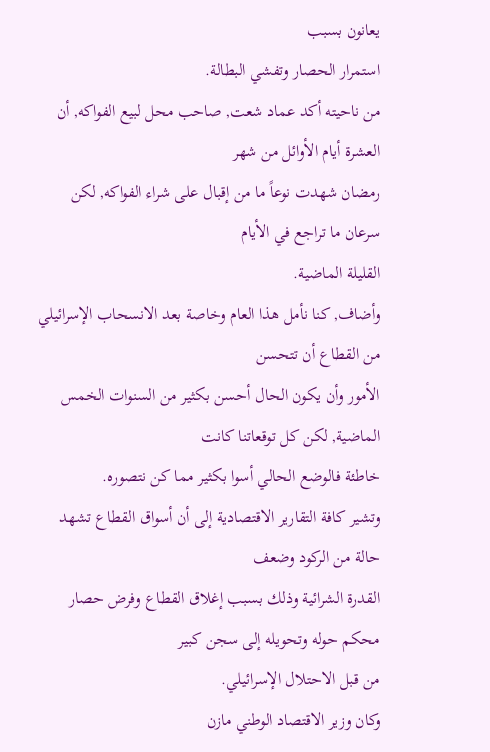يعانون بسبب
استمرار الحصار وتفشي البطالة.
من ناحيته أكد عماد شعت, صاحب محل لبيع الفواكه, أن العشرة أيام الأوائل من شهر
رمضان شهدت نوعاً ما من إقبال على شراء الفواكه, لكن سرعان ما تراجع في الأيام
القليلة الماضية.
وأضاف, كنا نأمل هذا العام وخاصة بعد الانسحاب الإسرائيلي من القطاع أن تتحسن
الأمور وأن يكون الحال أحسن بكثير من السنوات الخمس الماضية, لكن كل توقعاتنا كانت
خاطئة فالوضع الحالي أسوا بكثير مما كن نتصوره.
وتشير كافة التقارير الاقتصادية إلى أن أسواق القطاع تشهد حالة من الركود وضعف
القدرة الشرائية وذلك بسبب إغلاق القطاع وفرض حصار محكم حوله وتحويله إلى سجن كبير
من قبل الاحتلال الإسرائيلي.
وكان وزير الاقتصاد الوطني مازن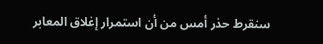سنقرط حذر أمس من أن استمرار إغلاق المعابر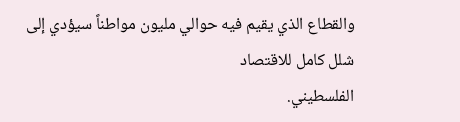والقطاع الذي يقيم فيه حوالي مليون مواطناً سيؤدي إلى شلل كامل للاقتصاد
الفلسطيني.